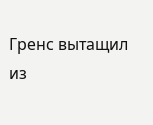Гренс вытащил из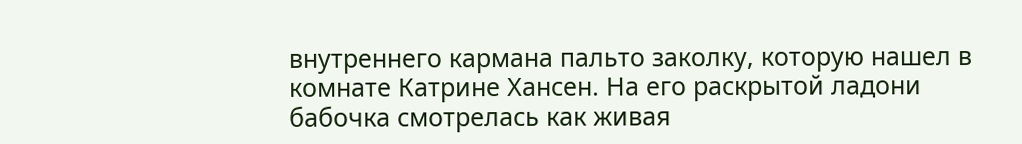внутреннего кармана пальто заколку, которую нашел в комнате Катрине Хансен. На его раскрытой ладони бабочка смотрелась как живая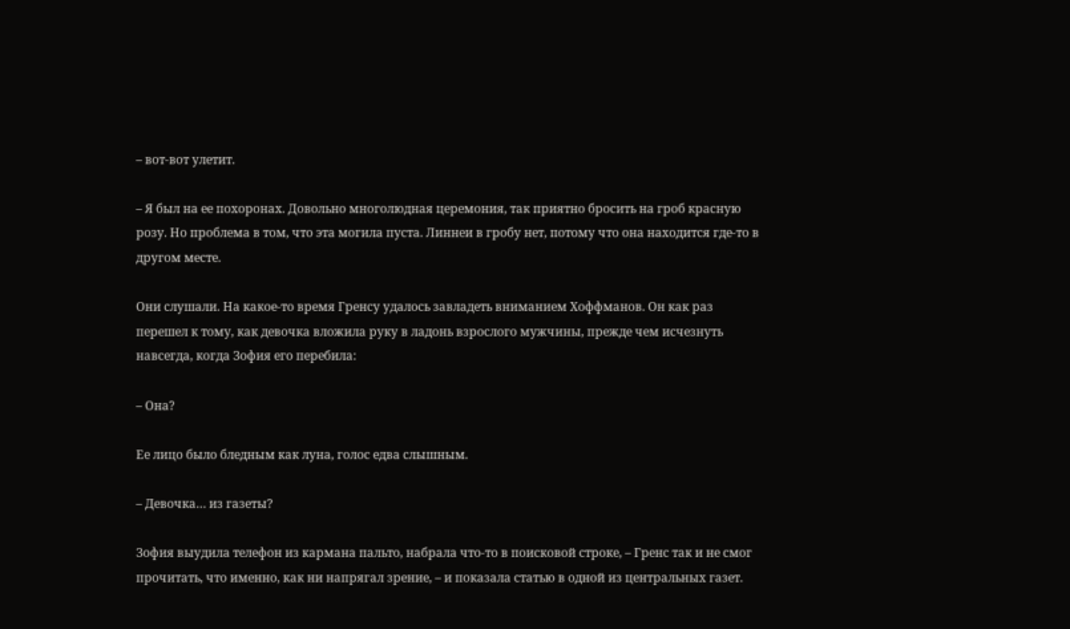– вот-вот улетит.

– Я был на ее похоронах. Довольно многолюдная церемония, так приятно бросить на гроб красную розу. Но проблема в том, что эта могила пуста. Линнеи в гробу нет, потому что она находится где-то в другом месте.

Они слушали. На какое-то время Гренсу удалось завладеть вниманием Хоффманов. Он как раз перешел к тому, как девочка вложила руку в ладонь взрослого мужчины, прежде чем исчезнуть навсегда, когда Зофия его перебила:

– Она?

Ее лицо было бледным как луна, голос едва слышным.

– Девочка… из газеты?

Зофия выудила телефон из кармана пальто, набрала что-то в поисковой строке, – Гренс так и не смог прочитать, что именно, как ни напрягал зрение, – и показала статью в одной из центральных газет.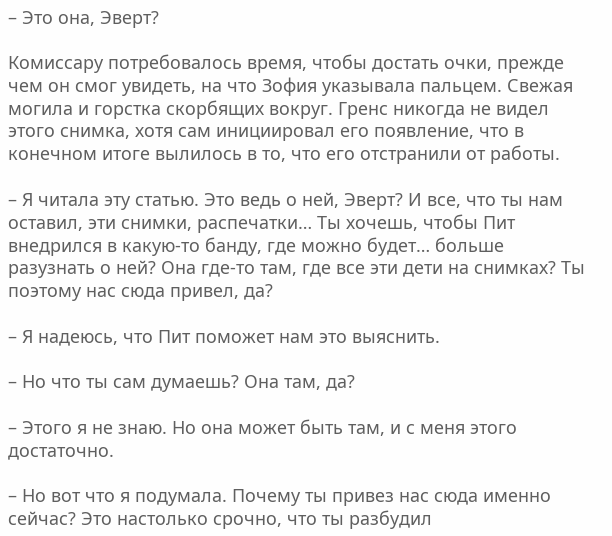– Это она, Эверт?

Комиссару потребовалось время, чтобы достать очки, прежде чем он смог увидеть, на что Зофия указывала пальцем. Свежая могила и горстка скорбящих вокруг. Гренс никогда не видел этого снимка, хотя сам инициировал его появление, что в конечном итоге вылилось в то, что его отстранили от работы.

– Я читала эту статью. Это ведь о ней, Эверт? И все, что ты нам оставил, эти снимки, распечатки… Ты хочешь, чтобы Пит внедрился в какую-то банду, где можно будет… больше разузнать о ней? Она где-то там, где все эти дети на снимках? Ты поэтому нас сюда привел, да?

– Я надеюсь, что Пит поможет нам это выяснить.

– Но что ты сам думаешь? Она там, да?

– Этого я не знаю. Но она может быть там, и с меня этого достаточно.

– Но вот что я подумала. Почему ты привез нас сюда именно сейчас? Это настолько срочно, что ты разбудил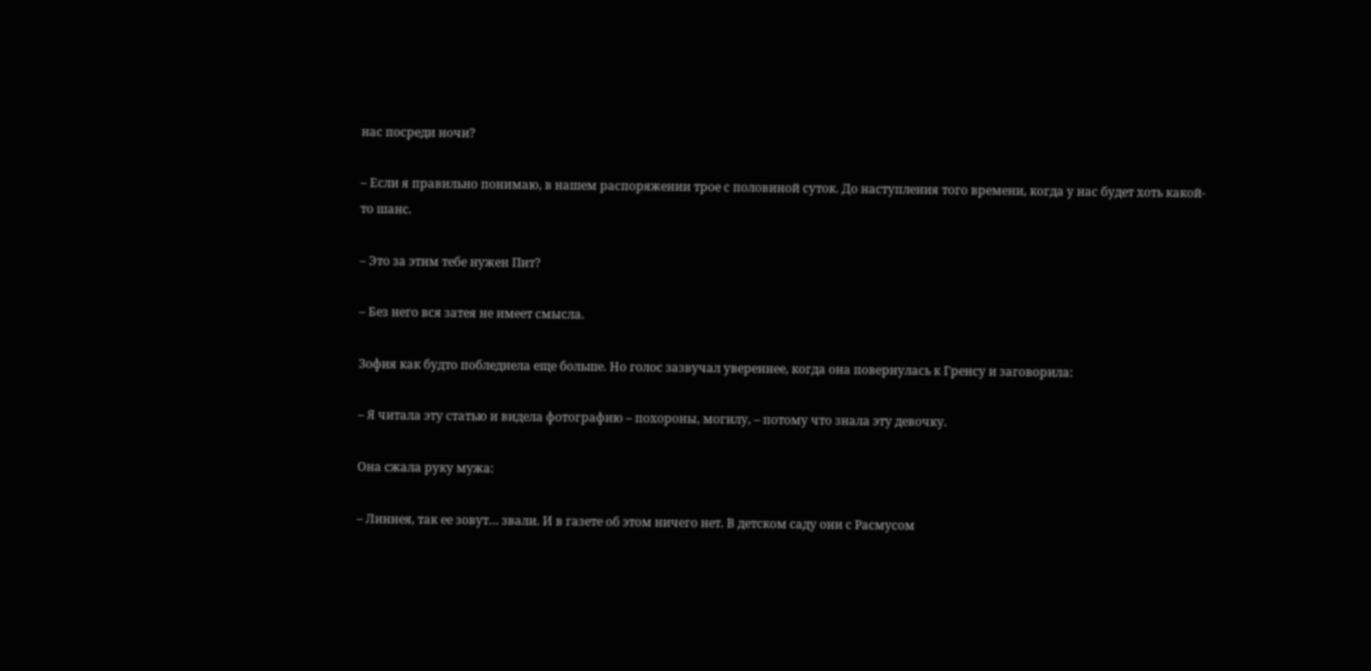нас посреди ночи?

– Если я правильно понимаю, в нашем распоряжении трое с половиной суток. До наступления того времени, когда у нас будет хоть какой-то шанс.

– Это за этим тебе нужен Пит?

– Без него вся затея не имеет смысла.

Зофия как будто побледнела еще больше. Но голос зазвучал увереннее, когда она повернулась к Гренсу и заговорила:

– Я читала эту статью и видела фотографию – похороны, могилу, – потому что знала эту девочку.

Она сжала руку мужа:

– Линнея, так ее зовут… звали. И в газете об этом ничего нет. В детском саду они с Расмусом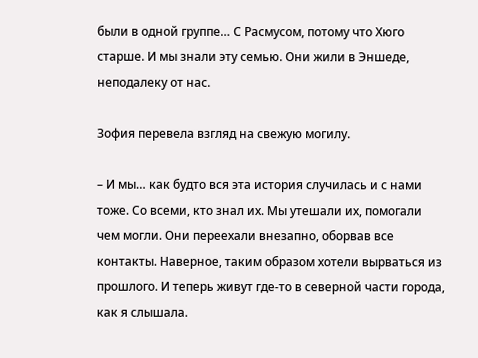были в одной группе… С Расмусом, потому что Хюго старше. И мы знали эту семью. Они жили в Эншеде, неподалеку от нас.

Зофия перевела взгляд на свежую могилу.

– И мы… как будто вся эта история случилась и с нами тоже. Со всеми, кто знал их. Мы утешали их, помогали чем могли. Они переехали внезапно, оборвав все контакты. Наверное, таким образом хотели вырваться из прошлого. И теперь живут где-то в северной части города, как я слышала.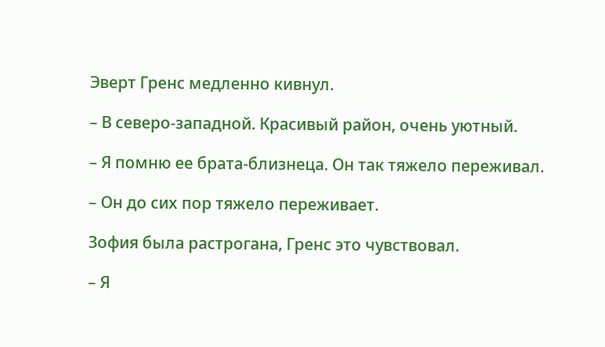Эверт Гренс медленно кивнул.

– В северо-западной. Красивый район, очень уютный.

– Я помню ее брата-близнеца. Он так тяжело переживал.

– Он до сих пор тяжело переживает.

Зофия была растрогана, Гренс это чувствовал.

– Я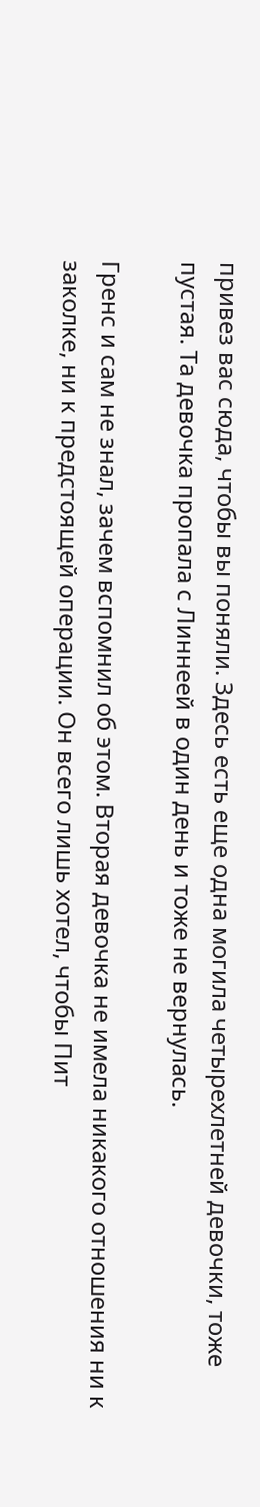привез вас сюда, чтобы вы поняли. Здесь есть еще одна могила четырехлетней девочки, тоже пустая. Та девочка пропала с Линнеей в один день и тоже не вернулась.

Гренс и сам не знал, зачем вспомнил об этом. Вторая девочка не имела никакого отношения ни к заколке, ни к предстоящей операции. Он всего лишь хотел, чтобы Пит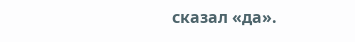сказал «да».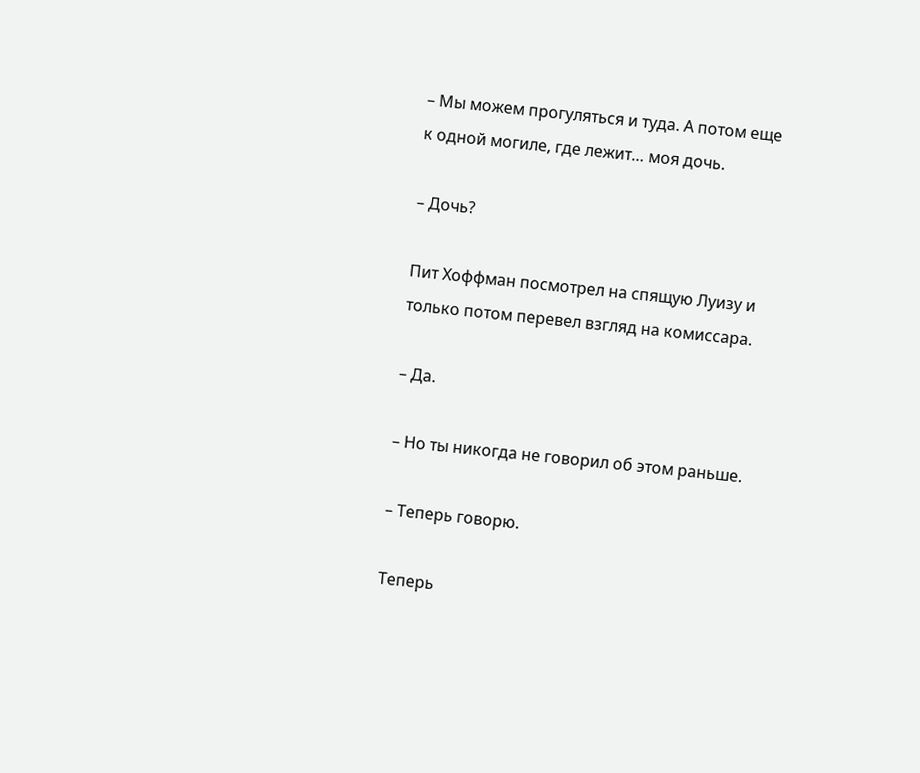– Мы можем прогуляться и туда. А потом еще к одной могиле, где лежит… моя дочь.

– Дочь?

Пит Хоффман посмотрел на спящую Луизу и только потом перевел взгляд на комиссара.

– Да.

– Но ты никогда не говорил об этом раньше.

– Теперь говорю.

Теперь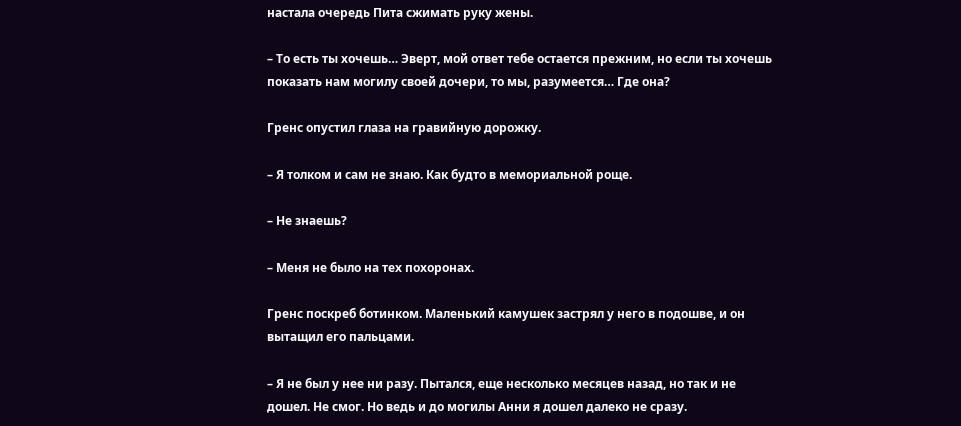настала очередь Пита сжимать руку жены.

– То есть ты хочешь… Эверт, мой ответ тебе остается прежним, но если ты хочешь показать нам могилу своей дочери, то мы, разумеется… Где она?

Гренс опустил глаза на гравийную дорожку.

– Я толком и сам не знаю. Как будто в мемориальной роще.

– Не знаешь?

– Меня не было на тех похоронах.

Гренс поскреб ботинком. Маленький камушек застрял у него в подошве, и он вытащил его пальцами.

– Я не был у нее ни разу. Пытался, еще несколько месяцев назад, но так и не дошел. Не смог. Но ведь и до могилы Анни я дошел далеко не сразу.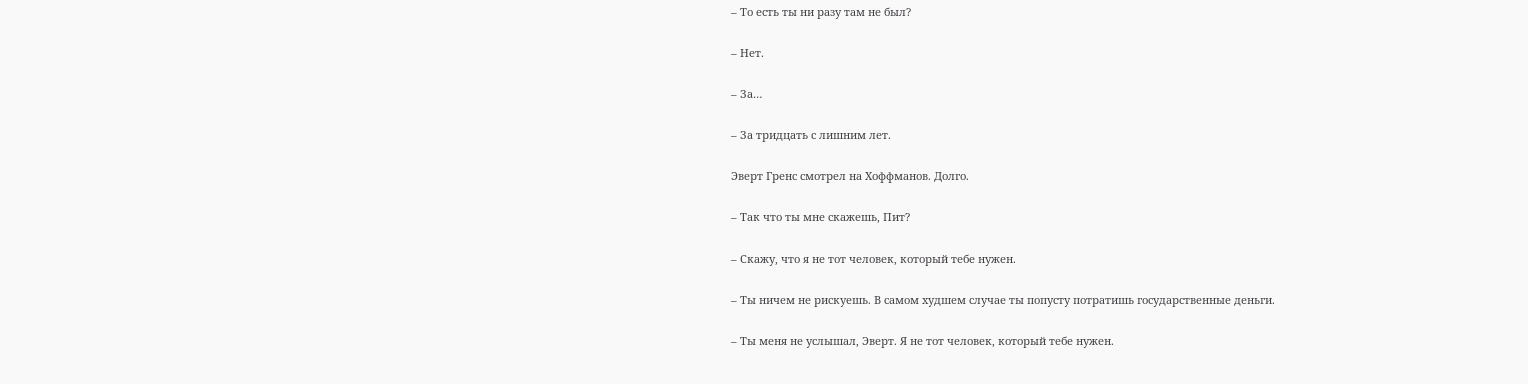– То есть ты ни разу там не был?

– Нет.

– За…

– За тридцать с лишним лет.

Эверт Гренс смотрел на Хоффманов. Долго.

– Так что ты мне скажешь, Пит?

– Скажу, что я не тот человек, который тебе нужен.

– Ты ничем не рискуешь. В самом худшем случае ты попусту потратишь государственные деньги.

– Ты меня не услышал, Эверт. Я не тот человек, который тебе нужен.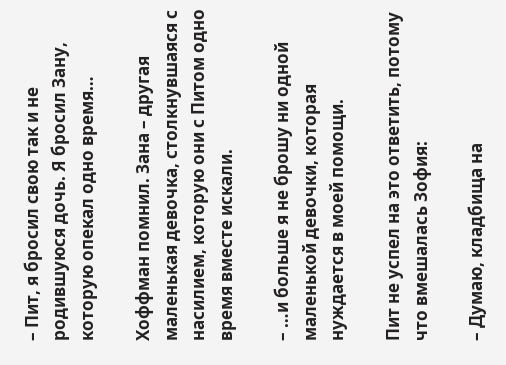– Пит, я бросил свою так и не родившуюся дочь. Я бросил Зану, которую опекал одно время…

Хоффман помнил. Зана – другая маленькая девочка, столкнувшаяся с насилием, которую они с Питом одно время вместе искали.

– …и больше я не брошу ни одной маленькой девочки, которая нуждается в моей помощи.

Пит не успел на это ответить, потому что вмешалась Зофия:

– Думаю, кладбища на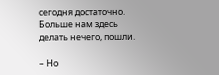сегодня достаточно. Больше нам здесь делать нечего, пошли.

– Но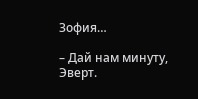Зофия…

– Дай нам минуту, Эверт.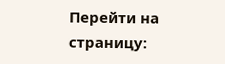Перейти на страницу: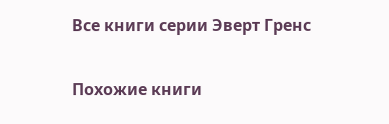Все книги серии Эверт Гренс

Похожие книги